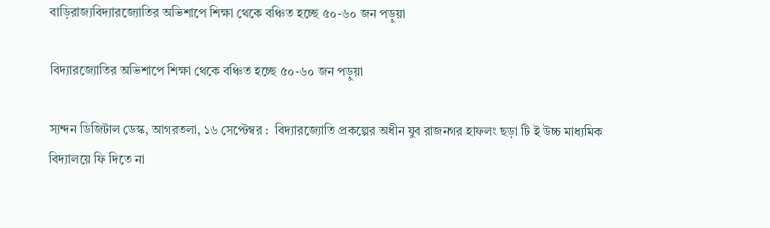বাড়িরাজ্যবিদ্যারজ্যোতির অভিশাপে শিক্ষা থেকে বঞ্চিত হচ্ছে ৫০-৬০ জন পড়ুয়া

বিদ্যারজ্যোতির অভিশাপে শিক্ষা থেকে বঞ্চিত হচ্ছে ৫০-৬০ জন পড়ুয়া

স্যন্দন ডিজিটাল ডেস্ক, আগরতলা, ১৬ সেপ্টেম্বর :  বিদ্যারজ্যোতি প্রকল্পের অধীন যুব রাজনগর হাফলং ছড়া টি ই উচ্চ মাধ্যমিক বিদ্যালয়ে ফি দিতে না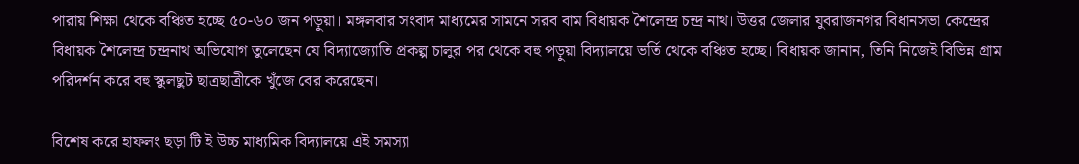পারায় শিক্ষা থেকে বঞ্চিত হচ্ছে ৫০-৬০ জন পড়ুয়া। মঙ্গলবার সংবাদ মাধ্যমের সামনে সরব বাম বিধায়ক শৈলেন্দ্র চন্দ্র নাথ। উত্তর জেলার যুবরাজনগর বিধানসভা কেন্দ্রের বিধায়ক শৈলেন্দ্র চন্দ্রনাথ অভিযোগ তুলেছেন যে বিদ্যাজ্যোতি প্রকল্প চালুর পর থেকে বহু পড়ুয়া বিদ্যালয়ে ভর্তি থেকে বঞ্চিত হচ্ছে। বিধায়ক জানান, তিনি নিজেই বিভিন্ন গ্রাম পরিদর্শন করে বহু স্কুলছুট ছাত্রছাত্রীকে খুঁজে বের করেছেন।

বিশেষ করে হাফলং ছড়া টি ই উচ্চ মাধ্যমিক বিদ্যালয়ে এই সমস্যা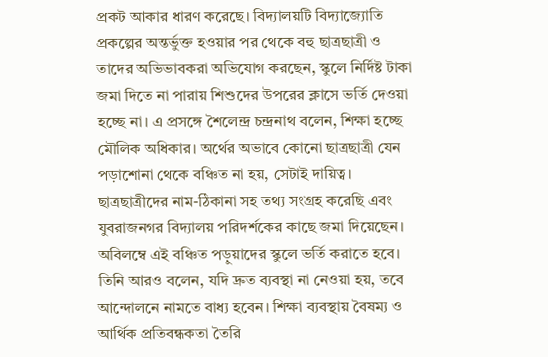প্রকট আকার ধারণ করেছে। বিদ্যালয়টি বিদ্যাজ্যোতি প্রকল্পের অন্তর্ভুক্ত হওয়ার পর থেকে বহু ছাত্রছাত্রী ও তাদের অভিভাবকরা অভিযোগ করছেন, স্কুলে নির্দিষ্ট টাকা জমা দিতে না পারায় শিশুদের উপরের ক্লাসে ভর্তি দেওয়া হচ্ছে না। এ প্রসঙ্গে শৈলেন্দ্র চন্দ্রনাথ বলেন, শিক্ষা হচ্ছে মৌলিক অধিকার। অর্থের অভাবে কোনো ছাত্রছাত্রী যেন পড়াশোনা থেকে বঞ্চিত না হয়, সেটাই দায়িত্ব। ছাত্রছাত্রীদের নাম-ঠিকানা সহ তথ্য সংগ্রহ করেছি এবং যুবরাজনগর বিদ্যালয় পরিদর্শকের কাছে জমা দিয়েছেন। অবিলম্বে এই বঞ্চিত পড়ুয়াদের স্কুলে ভর্তি করাতে হবে। তিনি আরও বলেন, যদি দ্রুত ব্যবস্থা না নেওয়া হয়, তবে আন্দোলনে নামতে বাধ্য হবেন। শিক্ষা ব্যবস্থায় বৈষম্য ও আর্থিক প্রতিবন্ধকতা তৈরি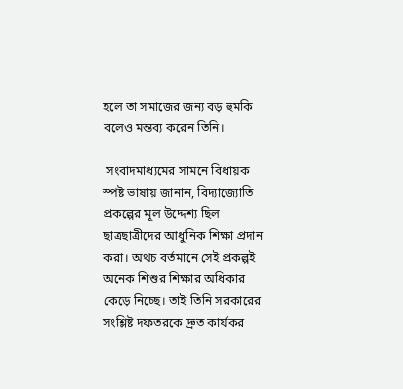হলে তা সমাজের জন্য বড় হুমকি বলেও মন্তব্য করেন তিনি।

 সংবাদমাধ্যমের সামনে বিধায়ক স্পষ্ট ভাষায় জানান, বিদ্যাজ্যোতি প্রকল্পের মূল উদ্দেশ্য ছিল ছাত্রছাত্রীদের আধুনিক শিক্ষা প্রদান করা। অথচ বর্তমানে সেই প্রকল্পই অনেক শিশুর শিক্ষার অধিকার কেড়ে নিচ্ছে। তাই তিনি সরকারের সংশ্লিষ্ট দফতরকে দ্রুত কার্যকর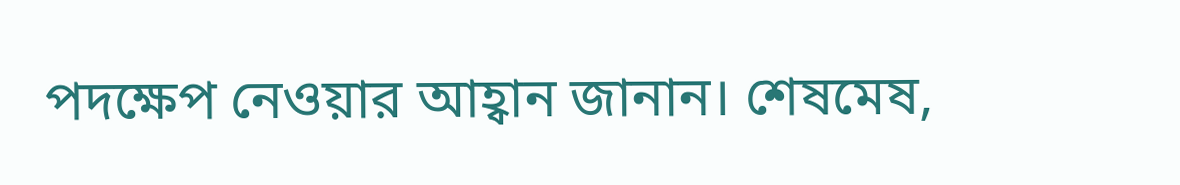পদক্ষেপ নেওয়ার আহ্বান জানান। শেষমেষ,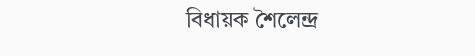বিধায়ক শৈলেন্দ্র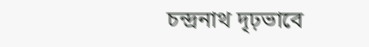চন্দ্রনাথ দৃঢ়ভাবে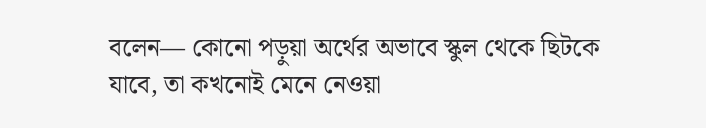বলেন— কোনো পড়ুয়া অর্থের অভাবে স্কুল থেকে ছিটকে যাবে, তা কখনোই মেনে নেওয়া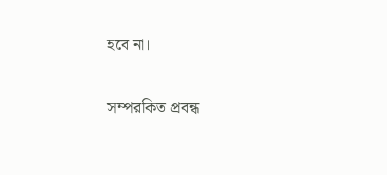হবে না।

সম্পরকিত প্রবন্ধ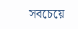সবচেয়ে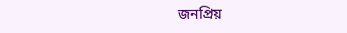জনপ্রিয়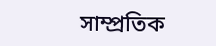সাম্প্রতিক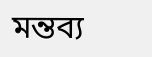মন্তব্য